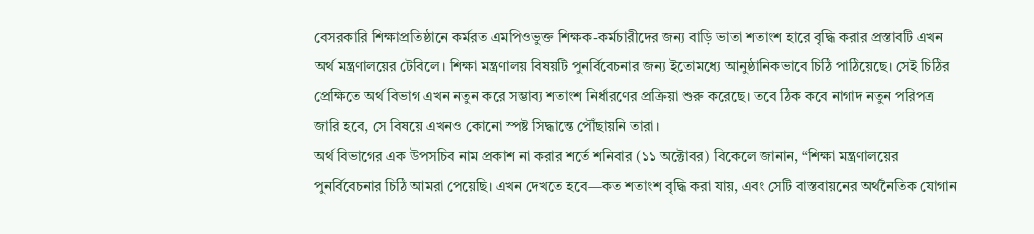বেসরকারি শিক্ষাপ্রতিষ্ঠানে কর্মরত এমপিওভুক্ত শিক্ষক-কর্মচারীদের জন্য বাড়ি ভাতা শতাংশ হারে বৃদ্ধি করার প্রস্তাবটি এখন অর্থ মন্ত্রণালয়ের টেবিলে। শিক্ষা মন্ত্রণালয় বিষয়টি পুনর্বিবেচনার জন্য ইতোমধ্যে আনুষ্ঠানিকভাবে চিঠি পাঠিয়েছে। সেই চিঠির প্রেক্ষিতে অর্থ বিভাগ এখন নতুন করে সম্ভাব্য শতাংশ নির্ধারণের প্রক্রিয়া শুরু করেছে। তবে ঠিক কবে নাগাদ নতুন পরিপত্র জারি হবে, সে বিষয়ে এখনও কোনো স্পষ্ট সিদ্ধান্তে পৌঁছায়নি তারা।
অর্থ বিভাগের এক উপসচিব নাম প্রকাশ না করার শর্তে শনিবার (১১ অক্টোবর) বিকেলে জানান, “শিক্ষা মন্ত্রণালয়ের পুনর্বিবেচনার চিঠি আমরা পেয়েছি। এখন দেখতে হবে—কত শতাংশ বৃদ্ধি করা যায়, এবং সেটি বাস্তবায়নের অর্থনৈতিক যোগান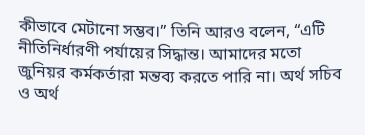কীভাবে মেটানো সম্ভব।” তিনি আরও বলেন, “এটি নীতিনির্ধারণী পর্যায়ের সিদ্ধান্ত। আমাদের মতো জুনিয়র কর্মকর্তারা মন্তব্য করতে পারি না। অর্থ সচিব ও অর্থ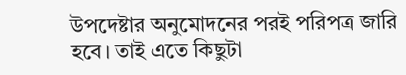উপদেষ্টার অনুমোদনের পরই পরিপত্র জারি হবে। তাই এতে কিছুটা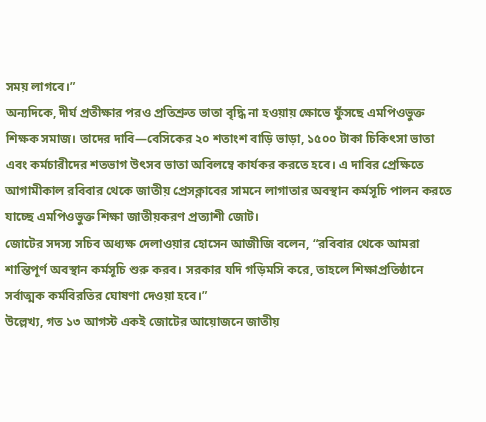সময় লাগবে।”
অন্যদিকে, দীর্ঘ প্রতীক্ষার পরও প্রতিশ্রুত ভাতা বৃদ্ধি না হওয়ায় ক্ষোভে ফুঁসছে এমপিওভুক্ত শিক্ষক সমাজ। তাদের দাবি—বেসিকের ২০ শতাংশ বাড়ি ভাড়া, ১৫০০ টাকা চিকিৎসা ভাতা এবং কর্মচারীদের শতভাগ উৎসব ভাতা অবিলম্বে কার্যকর করতে হবে। এ দাবির প্রেক্ষিতে আগামীকাল রবিবার থেকে জাতীয় প্রেসক্লাবের সামনে লাগাতার অবস্থান কর্মসূচি পালন করতে যাচ্ছে এমপিওভুক্ত শিক্ষা জাতীয়করণ প্রত্যাশী জোট।
জোটের সদস্য সচিব অধ্যক্ষ দেলাওয়ার হোসেন আজীজি বলেন, “রবিবার থেকে আমরা শান্তিপূর্ণ অবস্থান কর্মসূচি শুরু করব। সরকার যদি গড়িমসি করে, তাহলে শিক্ষাপ্রতিষ্ঠানে সর্বাত্মক কর্মবিরতির ঘোষণা দেওয়া হবে।”
উল্লেখ্য, গত ১৩ আগস্ট একই জোটের আয়োজনে জাতীয়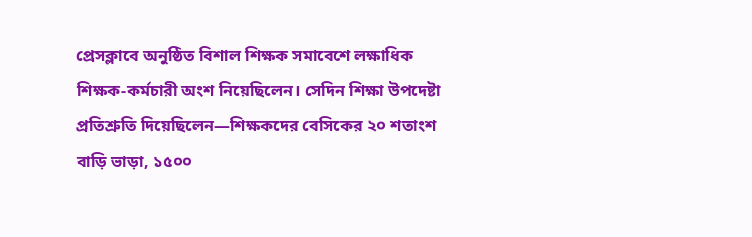প্রেসক্লাবে অনুষ্ঠিত বিশাল শিক্ষক সমাবেশে লক্ষাধিক শিক্ষক-কর্মচারী অংশ নিয়েছিলেন। সেদিন শিক্ষা উপদেষ্টা প্রতিশ্রুতি দিয়েছিলেন—শিক্ষকদের বেসিকের ২০ শতাংশ বাড়ি ভাড়া, ১৫০০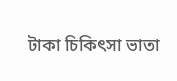টাকা চিকিৎসা ভাতা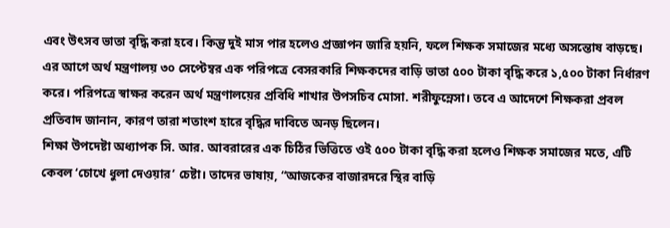এবং উৎসব ভাতা বৃদ্ধি করা হবে। কিন্তু দুই মাস পার হলেও প্রজ্ঞাপন জারি হয়নি, ফলে শিক্ষক সমাজের মধ্যে অসন্তোষ বাড়ছে।
এর আগে অর্থ মন্ত্রণালয় ৩০ সেপ্টেম্বর এক পরিপত্রে বেসরকারি শিক্ষকদের বাড়ি ভাতা ৫০০ টাকা বৃদ্ধি করে ১,৫০০ টাকা নির্ধারণ করে। পরিপত্রে স্বাক্ষর করেন অর্থ মন্ত্রণালয়ের প্রবিধি শাখার উপসচিব মোসা. শরীফুন্নেসা। তবে এ আদেশে শিক্ষকরা প্রবল প্রতিবাদ জানান, কারণ তারা শতাংশ হারে বৃদ্ধির দাবিতে অনড় ছিলেন।
শিক্ষা উপদেষ্টা অধ্যাপক সি. আর. আবরারের এক চিঠির ভিত্তিতে ওই ৫০০ টাকা বৃদ্ধি করা হলেও শিক্ষক সমাজের মতে, এটি কেবল ‘চোখে ধুলা দেওয়ার’ চেষ্টা। তাদের ভাষায়, “আজকের বাজারদরে স্থির বাড়ি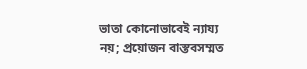ভাতা কোনোভাবেই ন্যায্য নয়; প্রয়োজন বাস্তবসম্মত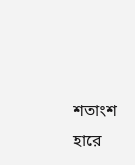শতাংশ হারে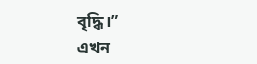বৃদ্ধি।”
এখন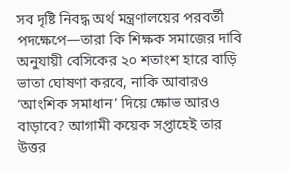সব দৃষ্টি নিবদ্ধ অর্থ মন্ত্রণালয়ের পরবর্তী পদক্ষেপে—তারা কি শিক্ষক সমাজের দাবি অনুযায়ী বেসিকের ২০ শতাংশ হারে বাড়ি ভাতা ঘোষণা করবে, নাকি আবারও ‘আংশিক সমাধান’ দিয়ে ক্ষোভ আরও বাড়াবে? আগামী কয়েক সপ্তাহেই তার উত্তর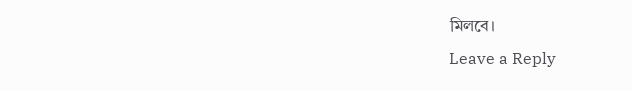মিলবে।
Leave a Reply